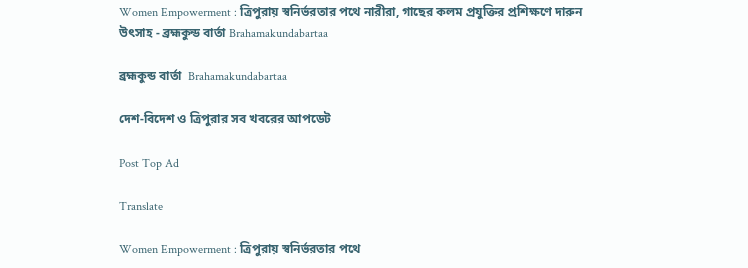Women Empowerment : ত্রিপুরায় স্বনির্ভরতার পথে নারীরা, গাছের কলম প্রযুক্তির প্রশিক্ষণে দারুন উৎসাহ - ব্রহ্মকুন্ড বার্তা Brahamakundabartaa

ব্রহ্মকুন্ড বার্তা  Brahamakundabartaa

দেশ-বিদেশ ও ত্রিপুরার সব খবরের আপডেট

Post Top Ad

Translate

Women Empowerment : ত্রিপুরায় স্বনির্ভরতার পথে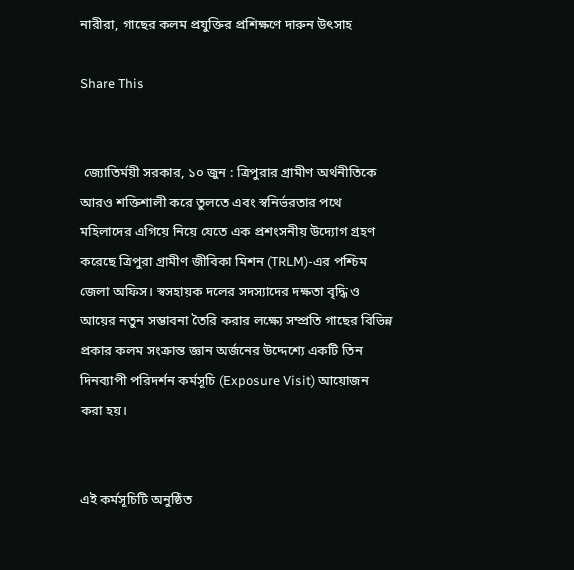নারীরা, গাছের কলম প্রযুক্তির প্রশিক্ষণে দারুন উৎসাহ

Share This


 জ্যোতির্ময়ী সরকার, ১০ জুন : ত্রিপুরার গ্রামীণ অর্থনীতিকে আরও শক্তিশালী করে তুলতে এবং স্বনির্ভরতার পথে মহিলাদের এগিয়ে নিয়ে যেতে এক প্রশংসনীয় উদ্যোগ গ্রহণ করেছে ত্রিপুরা গ্রামীণ জীবিকা মিশন (TRLM)-এর পশ্চিম জেলা অফিস। স্বসহায়ক দলের সদস্যাদের দক্ষতা বৃদ্ধি ও আয়ের নতুন সম্ভাবনা তৈরি করার লক্ষ্যে সম্প্রতি গাছের বিভিন্ন প্রকার কলম সংক্রান্ত জ্ঞান অর্জনের উদ্দেশ্যে একটি তিন দিনব্যাপী পরিদর্শন কর্মসূচি (Exposure Visit) আয়োজন করা হয়।


এই কর্মসূচিটি অনুষ্ঠিত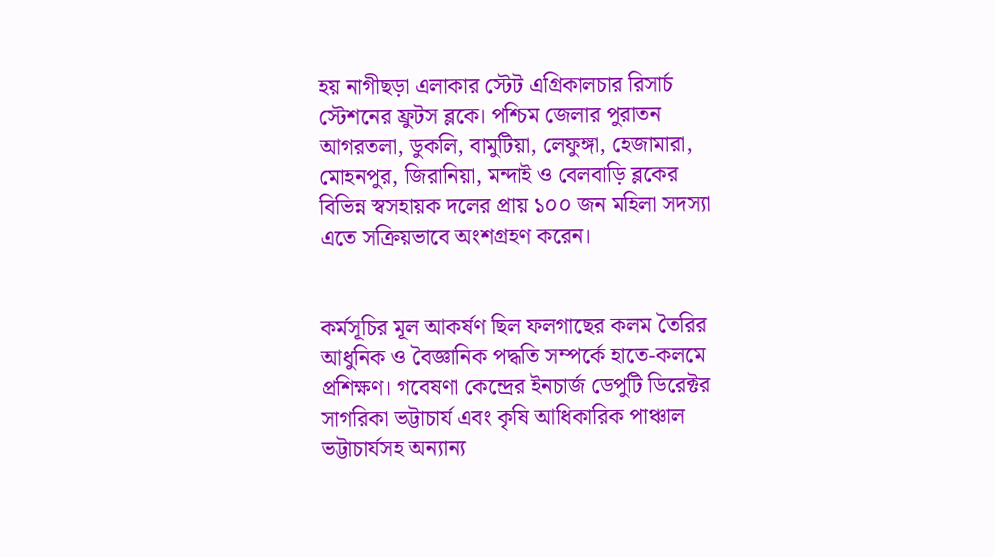হয় নাগীছড়া এলাকার স্টেট এগ্রিকালচার রিসার্চ স্টেশনের ফ্রুটস ব্লকে। পশ্চিম জেলার পুরাতন আগরতলা, ডুকলি, বামুটিয়া, লেফুঙ্গা, হেজামারা, মোহনপুর, জিরানিয়া, মন্দাই ও বেলবাড়ি ব্লকের বিভিন্ন স্বসহায়ক দলের প্রায় ১০০ জন মহিলা সদস্যা এতে সক্রিয়ভাবে অংশগ্রহণ করেন।


কর্মসূচির মূল আকর্ষণ ছিল ফলগাছের কলম তৈরির আধুনিক ও বৈজ্ঞানিক পদ্ধতি সম্পর্কে হাতে-কলমে প্রশিক্ষণ। গবেষণা কেন্দ্রের ইনচার্জ ডেপুটি ডিরেক্টর সাগরিকা ভট্টাচার্য এবং কৃষি আধিকারিক পাঞ্চাল ভট্টাচার্যসহ অন্যান্য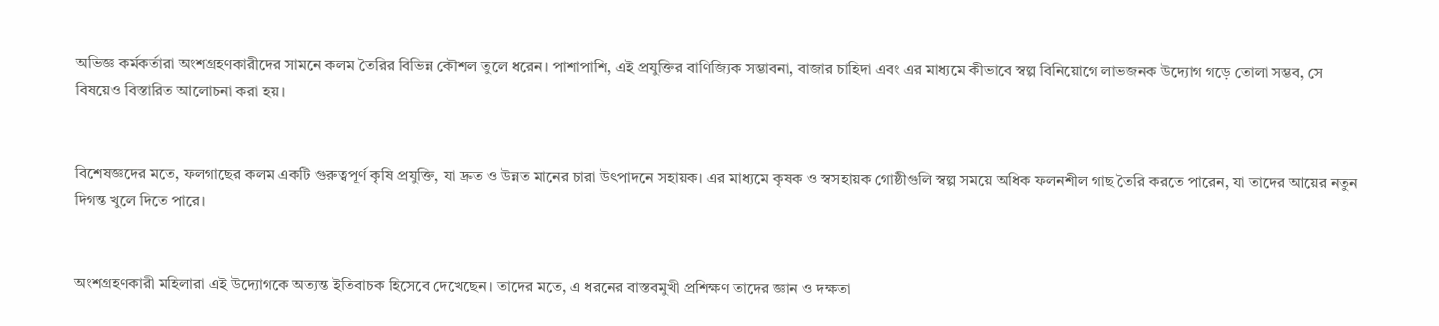অভিজ্ঞ কর্মকর্তারা অংশগ্রহণকারীদের সামনে কলম তৈরির বিভিন্ন কৌশল তুলে ধরেন। পাশাপাশি, এই প্রযুক্তির বাণিজ্যিক সম্ভাবনা, বাজার চাহিদা এবং এর মাধ্যমে কীভাবে স্বল্প বিনিয়োগে লাভজনক উদ্যোগ গড়ে তোলা সম্ভব, সে বিষয়েও বিস্তারিত আলোচনা করা হয়।


বিশেষজ্ঞদের মতে, ফলগাছের কলম একটি গুরুত্বপূর্ণ কৃষি প্রযুক্তি, যা দ্রুত ও উন্নত মানের চারা উৎপাদনে সহায়ক। এর মাধ্যমে কৃষক ও স্বসহায়ক গোষ্ঠীগুলি স্বল্প সময়ে অধিক ফলনশীল গাছ তৈরি করতে পারেন, যা তাদের আয়ের নতুন দিগন্ত খুলে দিতে পারে।


অংশগ্রহণকারী মহিলারা এই উদ্যোগকে অত্যন্ত ইতিবাচক হিসেবে দেখেছেন। তাদের মতে, এ ধরনের বাস্তবমুখী প্রশিক্ষণ তাদের জ্ঞান ও দক্ষতা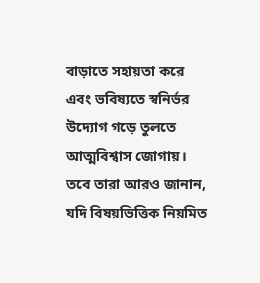বাড়াতে সহায়তা করে এবং ভবিষ্যতে স্বনির্ভর উদ্যোগ গড়ে তুলতে আত্মবিশ্বাস জোগায়। তবে তারা আরও জানান, যদি বিষয়ভিত্তিক নিয়মিত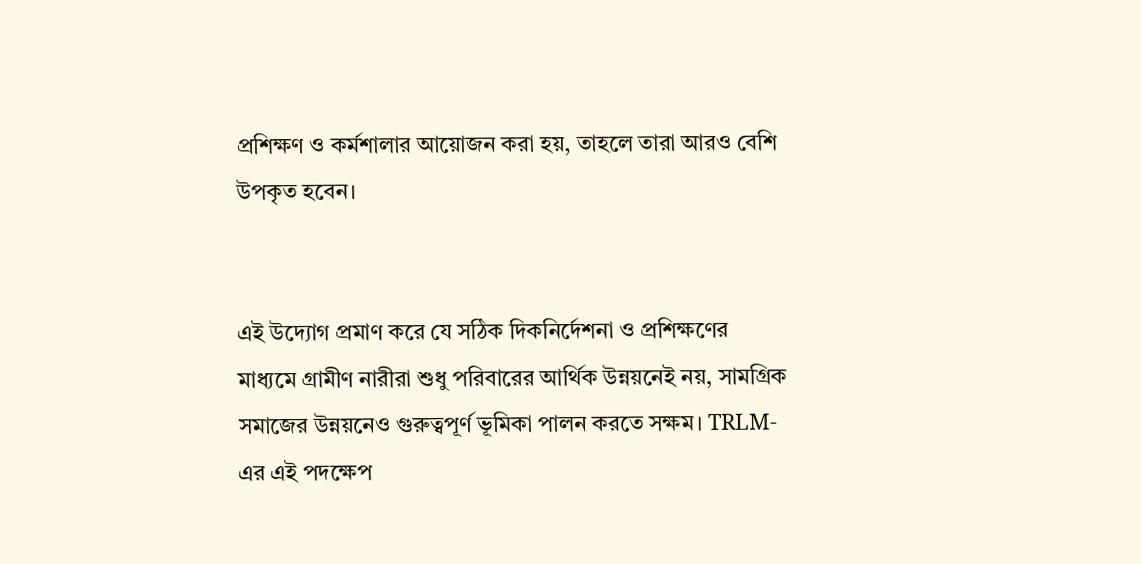প্রশিক্ষণ ও কর্মশালার আয়োজন করা হয়, তাহলে তারা আরও বেশি উপকৃত হবেন।


এই উদ্যোগ প্রমাণ করে যে সঠিক দিকনির্দেশনা ও প্রশিক্ষণের মাধ্যমে গ্রামীণ নারীরা শুধু পরিবারের আর্থিক উন্নয়নেই নয়, সামগ্রিক সমাজের উন্নয়নেও গুরুত্বপূর্ণ ভূমিকা পালন করতে সক্ষম। TRLM-এর এই পদক্ষেপ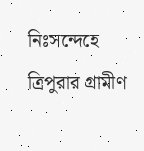নিঃসন্দেহে ত্রিপুরার গ্রামীণ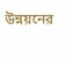উন্নয়নের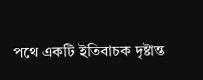পথে একটি ইতিবাচক দৃষ্টান্ত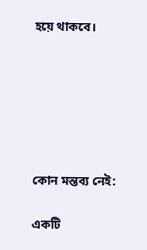হয়ে থাকবে।






কোন মন্তব্য নেই:

একটি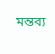মন্তব্য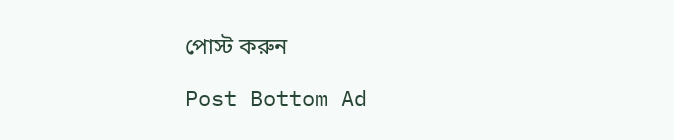পোস্ট করুন

Post Bottom Ad